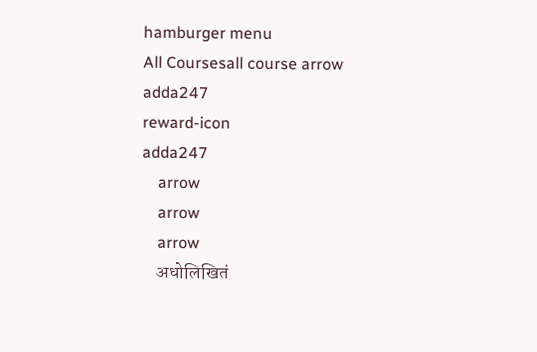hamburger menu
All Coursesall course arrow
adda247
reward-icon
adda247
    arrow
    arrow
    arrow
    अधोलिखितं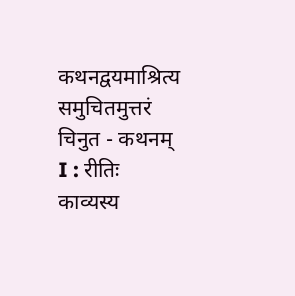कथनद्वयमाश्रित्य समुचितमुत्तरं चिनुत - कथनम् I : रीतिः काव्यस्य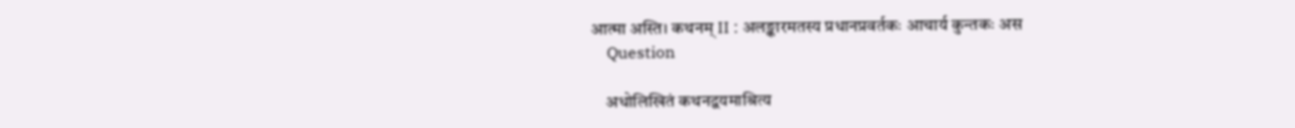आत्मा अस्ति। कथनम् II : अलङ्कारमतस्य प्रधानप्रवर्तकः आचार्य कुन्तकः अस
    Question

    अधोलिखितं कथनद्वयमाश्रित्य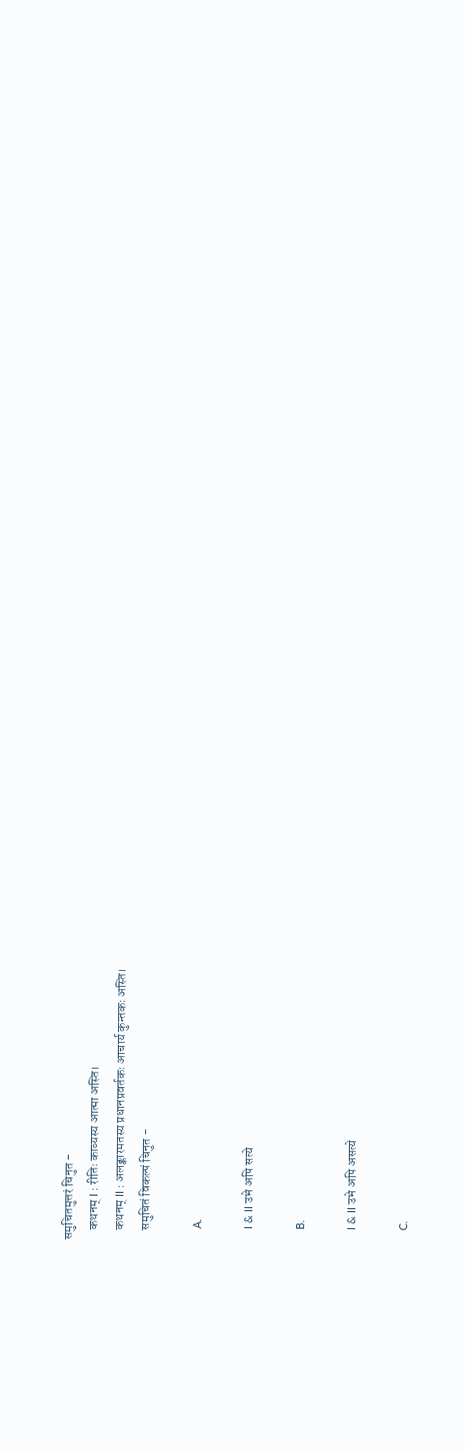समुचितमुत्तरं चिनुत -
    कथनम् I : रीतिः काव्यस्य आत्मा अस्ति।
    कथनम् II : अलङ्कारमतस्य प्रधानप्रवर्तकः आचार्य कुन्तकः अस्ति।
    समुचितं विकल्पं चिनुत -

    A.

    I & II उभे अपि सत्ये

    B.

    I & II उभे अपि असत्ये

    C.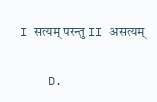I सत्यम् परन्तु II असत्यम्

    D.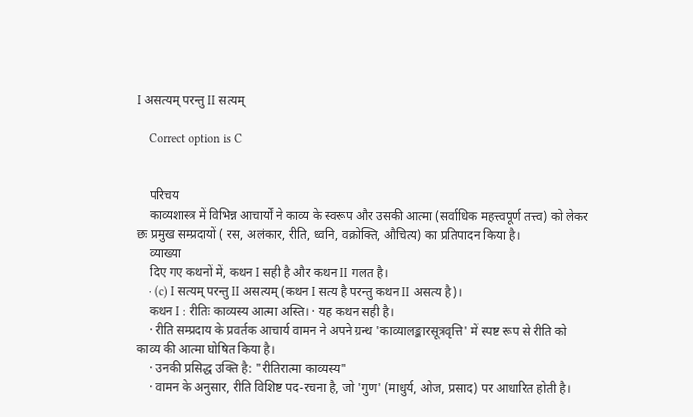I असत्यम् परन्तु II सत्यम्

    Correct option is C


    परिचय
    काव्यशास्त्र में विभिन्न आचार्यों ने काव्य के स्वरूप और उसकी आत्मा (सर्वाधिक महत्त्वपूर्ण तत्त्व) को लेकर छः प्रमुख सम्प्रदायों ( रस, अलंकार, रीति, ध्वनि, वक्रोक्ति, औचित्य) का प्रतिपादन किया है।
    व्याख्या
    दिए गए कथनों में, कथन I सही है और कथन II गलत है।
    · (c) I सत्यम् परन्तु II असत्यम् (कथन I सत्य है परन्तु कथन II असत्य है)।
    कथन I : रीतिः काव्यस्य आत्मा अस्ति। · यह कथन सही है।
    · रीति सम्प्रदाय के प्रवर्तक आचार्य वामन ने अपने ग्रन्थ 'काव्यालङ्कारसूत्रवृत्ति' में स्पष्ट रूप से रीति को काव्य की आत्मा घोषित किया है।
    · उनकी प्रसिद्ध उक्ति है: "रीतिरात्मा काव्यस्य"
    · वामन के अनुसार, रीति विशिष्ट पद-रचना है, जो 'गुण' (माधुर्य, ओज, प्रसाद) पर आधारित होती है।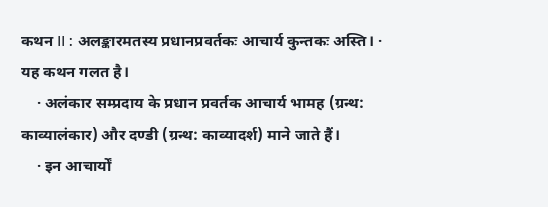कथन II : अलङ्कारमतस्य प्रधानप्रवर्तकः आचार्य कुन्तकः अस्ति। · यह कथन गलत है।
    · अलंकार सम्प्रदाय के प्रधान प्रवर्तक आचार्य भामह (ग्रन्थ: काव्यालंकार) और दण्डी (ग्रन्थ: काव्यादर्श) माने जाते हैं।
    · इन आचार्यों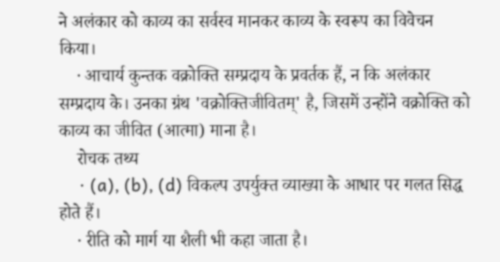ने अलंकार को काव्य का सर्वस्व मानकर काव्य के स्वरूप का विवेचन किया।
    · आचार्य कुन्तक वक्रोक्ति सम्प्रदाय के प्रवर्तक हैं, न कि अलंकार सम्प्रदाय के। उनका ग्रंथ 'वक्रोक्तिजीवितम्' है, जिसमें उन्होंने वक्रोक्ति को काव्य का जीवित (आत्मा) माना है।
    रोचक तथ्य
    · (a), (b), (d) विकल्प उपर्युक्त व्याख्या के आधार पर गलत सिद्ध होते हैं।
    · रीति को मार्ग या शैली भी कहा जाता है।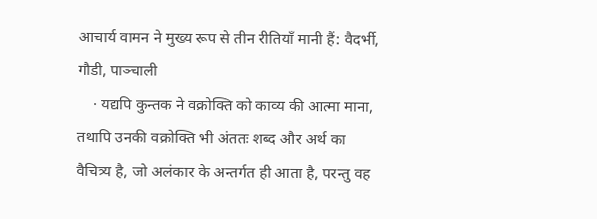आचार्य वामन ने मुख्य रूप से तीन रीतियाँ मानी हैं: वैदर्भी, गौडी, पाञ्चाली
    · यद्यपि कुन्तक ने वक्रोक्ति को काव्य की आत्मा माना, तथापि उनकी वक्रोक्ति भी अंततः शब्द और अर्थ का वैचित्र्य है, जो अलंकार के अन्तर्गत ही आता है, परन्तु वह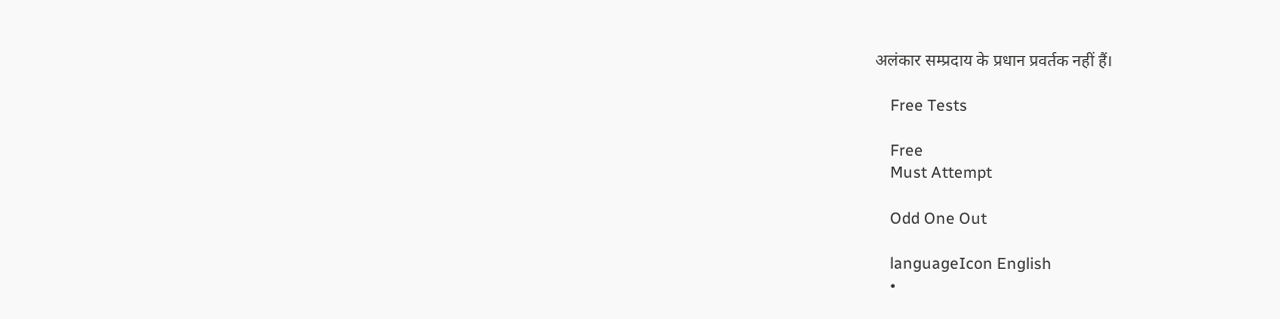अलंकार सम्प्रदाय के प्रधान प्रवर्तक नहीं हैं।

    Free Tests

    Free
    Must Attempt

    Odd One Out

    languageIcon English
    •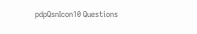pdpQsnIcon10 Questions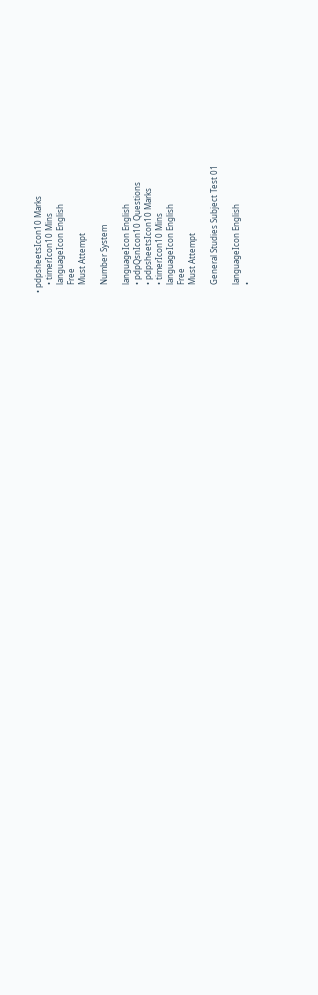• pdpsheetsIcon10 Marks
    • timerIcon10 Mins
    languageIcon English
    Free
    Must Attempt

    Number System

    languageIcon English
    • pdpQsnIcon10 Questions
    • pdpsheetsIcon10 Marks
    • timerIcon10 Mins
    languageIcon English
    Free
    Must Attempt

    General Studies Subject Test 01

    languageIcon English
    •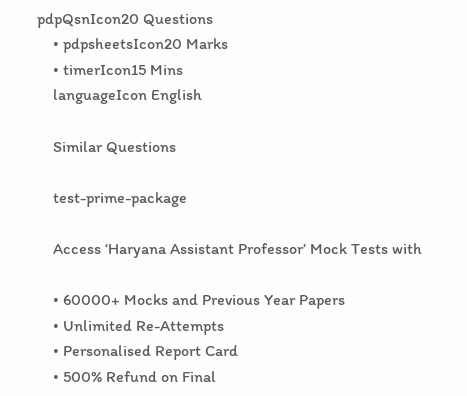pdpQsnIcon20 Questions
    • pdpsheetsIcon20 Marks
    • timerIcon15 Mins
    languageIcon English

    Similar Questions

    test-prime-package

    Access ‘Haryana Assistant Professor’ Mock Tests with

    • 60000+ Mocks and Previous Year Papers
    • Unlimited Re-Attempts
    • Personalised Report Card
    • 500% Refund on Final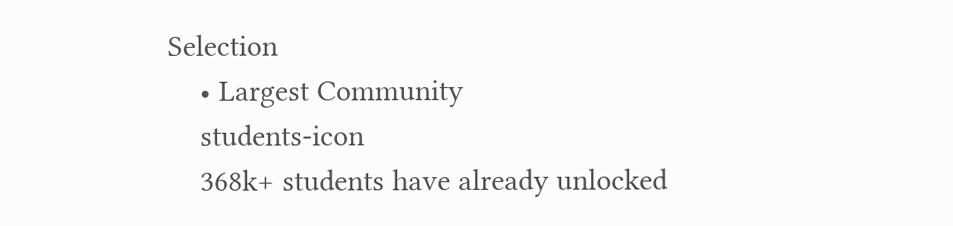Selection
    • Largest Community
    students-icon
    368k+ students have already unlocked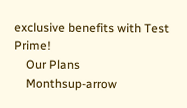exclusive benefits with Test Prime!
    Our Plans
    Monthsup-arrow